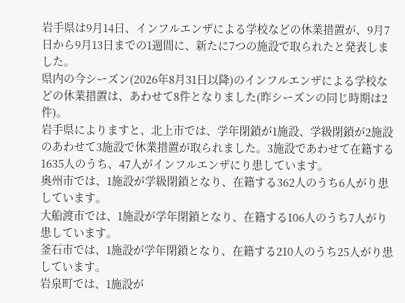岩手県は9月14日、インフルエンザによる学校などの休業措置が、9月7日から9月13日までの1週間に、新たに7つの施設で取られたと発表しました。
県内の今シーズン(2026年8月31日以降)のインフルエンザによる学校などの休業措置は、あわせて8件となりました(昨シーズンの同じ時期は2件)。
岩手県によりますと、北上市では、学年閉鎖が1施設、学級閉鎖が2施設のあわせて3施設で休業措置が取られました。3施設であわせて在籍する1635人のうち、47人がインフルエンザにり患しています。
奥州市では、1施設が学級閉鎖となり、在籍する362人のうち6人がり患しています。
大船渡市では、1施設が学年閉鎖となり、在籍する106人のうち7人がり患しています。
釜石市では、1施設が学年閉鎖となり、在籍する210人のうち25人がり患しています。
岩泉町では、1施設が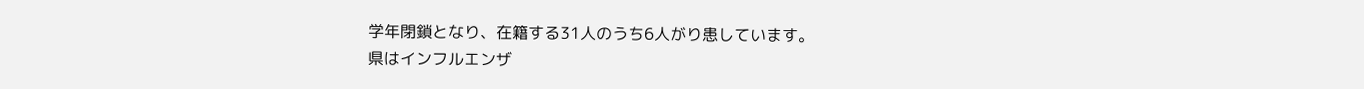学年閉鎖となり、在籍する31人のうち6人がり患しています。
県はインフルエンザ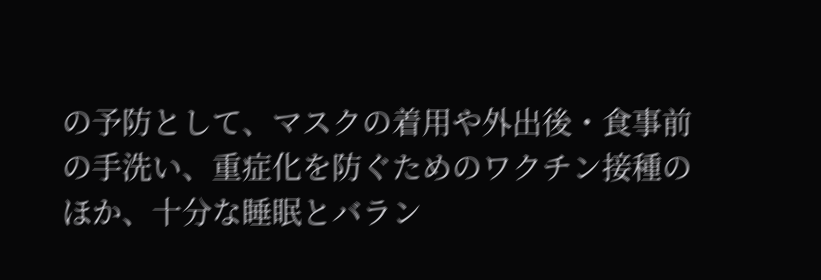の予防として、マスクの着用や外出後・食事前の手洗い、重症化を防ぐためのワクチン接種のほか、十分な睡眠とバラン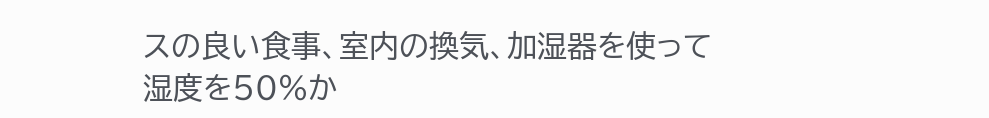スの良い食事、室内の換気、加湿器を使って湿度を50%か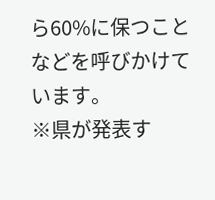ら60%に保つことなどを呼びかけています。
※県が発表す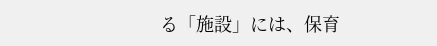る「施設」には、保育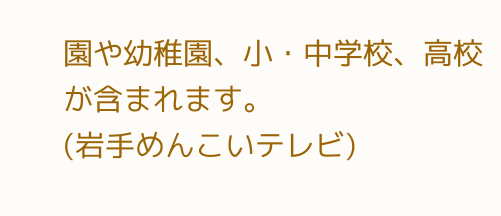園や幼稚園、小・中学校、高校が含まれます。
(岩手めんこいテレビ)